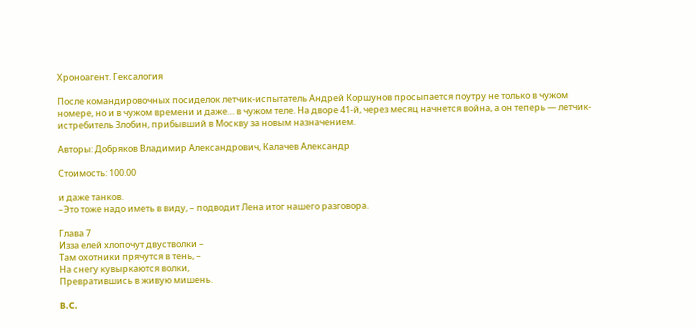Хроноагент. Гексалогия

После командировочных посиделок летчик-испытатель Андрей Коршунов просыпается поутру не только в чужом номере, но и в чужом времени и даже… в чужом теле. На дворе 41-й, через месяц начнется война, а он теперь — летчик-истребитель Злобин, прибывший в Москву за новым назначением.

Авторы: Добряков Владимир Александрович, Калачев Александр

Стоимость: 100.00

и даже танков.
–Это тоже надо иметь в виду, – подводит Лена итог нашего разговора.

Глава 7
Изза елей хлопочут двустволки –
Там охотники прячутся в тень, –
На снегу кувыркаются волки,
Превратившись в живую мишень.

B.C.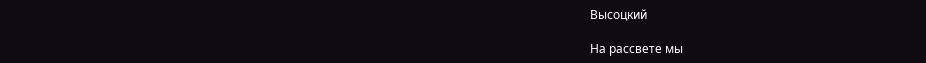Высоцкий

На рассвете мы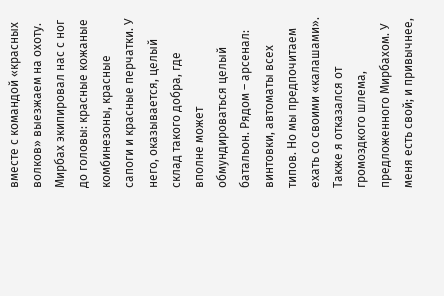вместе с командой «красных волков» выезжаем на охоту. Мирбах экипировал нас с ног до головы: красные кожаные комбинезоны, красные сапоги и красные перчатки. У него, оказывается, целый склад такого добра, где вполне может обмундироваться целый батальон. Рядом – арсенал: винтовки, автоматы всех типов. Но мы предпочитаем ехать со своими «калашами». Также я отказался от громоздкого шлема, предложенного Мирбахом. У меня есть свой; и привычнее,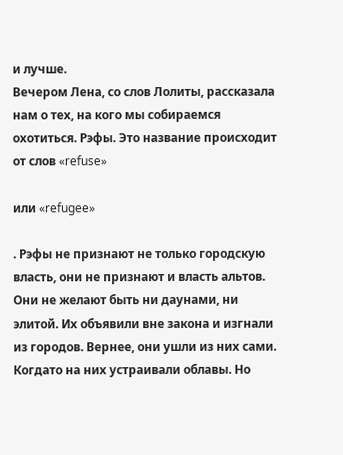и лучше.
Вечером Лена, со слов Лолиты, рассказала нам о тех, на кого мы собираемся охотиться. Рэфы. Это название происходит от слов «refuse»

или «refugee»

. Рэфы не признают не только городскую власть, они не признают и власть альтов. Они не желают быть ни даунами, ни элитой. Их объявили вне закона и изгнали из городов. Вернее, они ушли из них сами. Когдато на них устраивали облавы. Но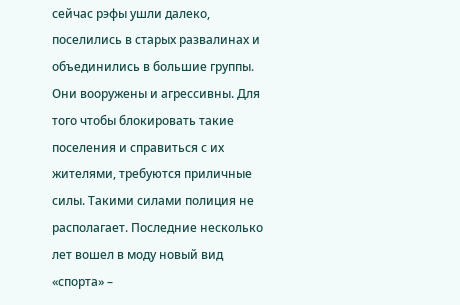сейчас рэфы ушли далеко, поселились в старых развалинах и объединились в большие группы. Они вооружены и агрессивны. Для того чтобы блокировать такие поселения и справиться с их жителями, требуются приличные силы. Такими силами полиция не располагает. Последние несколько лет вошел в моду новый вид «спорта» –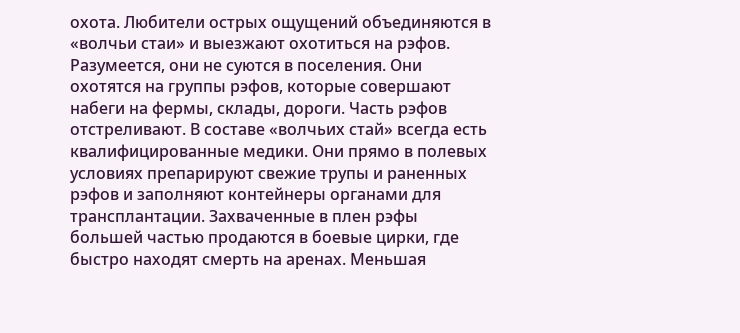охота. Любители острых ощущений объединяются в «волчьи стаи» и выезжают охотиться на рэфов. Разумеется, они не суются в поселения. Они охотятся на группы рэфов, которые совершают набеги на фермы, склады, дороги. Часть рэфов отстреливают. В составе «волчьих стай» всегда есть квалифицированные медики. Они прямо в полевых условиях препарируют свежие трупы и раненных рэфов и заполняют контейнеры органами для трансплантации. Захваченные в плен рэфы большей частью продаются в боевые цирки, где быстро находят смерть на аренах. Меньшая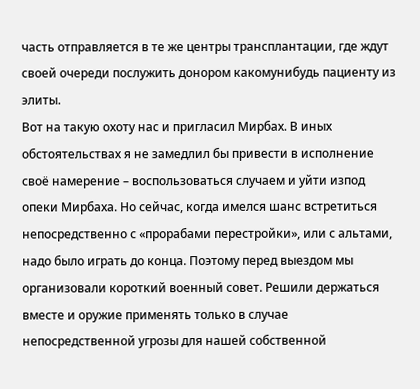часть отправляется в те же центры трансплантации, где ждут своей очереди послужить донором какомунибудь пациенту из элиты.
Вот на такую охоту нас и пригласил Мирбах. В иных обстоятельствах я не замедлил бы привести в исполнение своё намерение – воспользоваться случаем и уйти изпод опеки Мирбаха. Но сейчас, когда имелся шанс встретиться непосредственно с «прорабами перестройки», или с альтами, надо было играть до конца. Поэтому перед выездом мы организовали короткий военный совет. Решили держаться вместе и оружие применять только в случае непосредственной угрозы для нашей собственной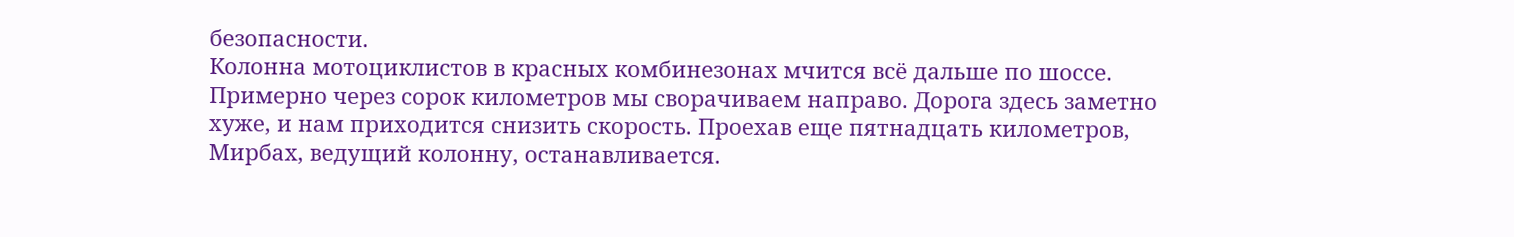безопасности.
Колонна мотоциклистов в красных комбинезонах мчится всё дальше по шоссе. Примерно через сорок километров мы сворачиваем направо. Дорога здесь заметно хуже, и нам приходится снизить скорость. Проехав еще пятнадцать километров, Мирбах, ведущий колонну, останавливается.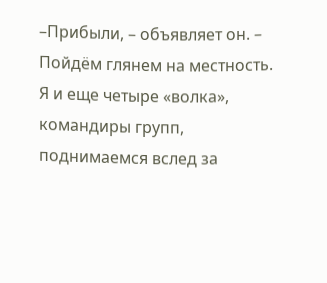–Прибыли, – объявляет он. – Пойдём глянем на местность.
Я и еще четыре «волка», командиры групп, поднимаемся вслед за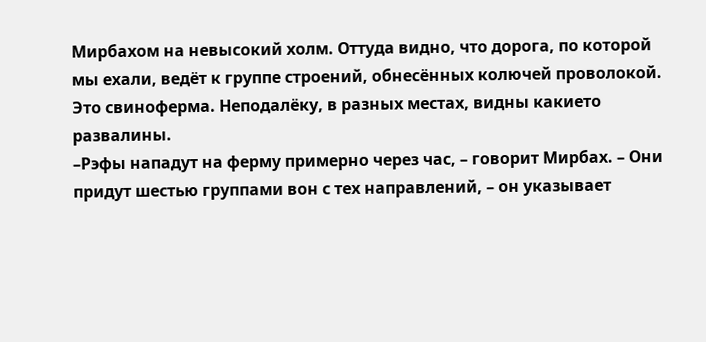Мирбахом на невысокий холм. Оттуда видно, что дорога, по которой мы ехали, ведёт к группе строений, обнесённых колючей проволокой. Это свиноферма. Неподалёку, в разных местах, видны какието развалины.
–Рэфы нападут на ферму примерно через час, – говорит Мирбах. – Они придут шестью группами вон с тех направлений, – он указывает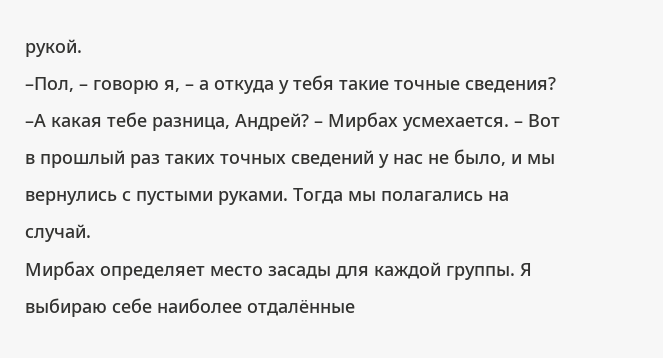рукой.
–Пол, – говорю я, – а откуда у тебя такие точные сведения?
–А какая тебе разница, Андрей? – Мирбах усмехается. – Вот в прошлый раз таких точных сведений у нас не было, и мы вернулись с пустыми руками. Тогда мы полагались на случай.
Мирбах определяет место засады для каждой группы. Я выбираю себе наиболее отдалённые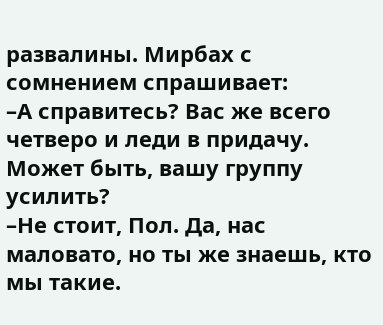развалины. Мирбах с сомнением спрашивает:
–А справитесь? Вас же всего четверо и леди в придачу. Может быть, вашу группу усилить?
–Не стоит, Пол. Да, нас маловато, но ты же знаешь, кто мы такие.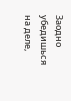Заодно убедишься на деле,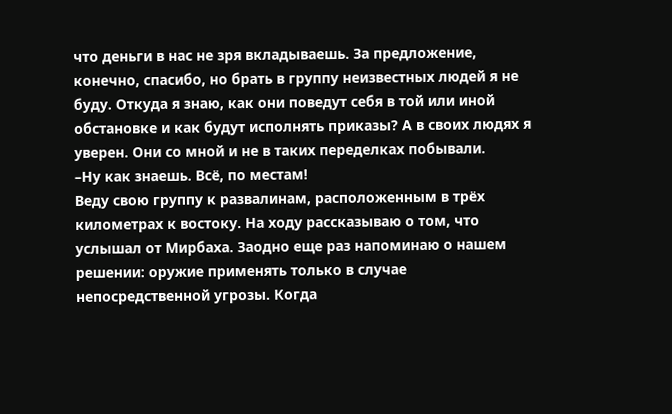что деньги в нас не зря вкладываешь. За предложение, конечно, спасибо, но брать в группу неизвестных людей я не буду. Откуда я знаю, как они поведут себя в той или иной обстановке и как будут исполнять приказы? А в своих людях я уверен. Они со мной и не в таких переделках побывали.
–Ну как знаешь. Всё, по местам!
Веду свою группу к развалинам, расположенным в трёх километрах к востоку. На ходу рассказываю о том, что услышал от Мирбаха. Заодно еще раз напоминаю о нашем решении: оружие применять только в случае непосредственной угрозы. Когда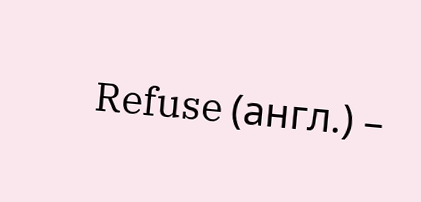Refuse (англ.) –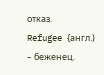отказ.
Refugee {англ.) – беженец.